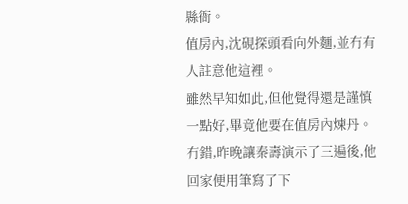縣衙。
值房內,沈硯探頭看向外麵,並冇有人註意他這裡。
雖然早知如此,但他覺得還是謹慎一點好,畢竟他要在值房內煉丹。
冇錯,昨晚讓秦壽演示了三遍後,他回家便用筆寫了下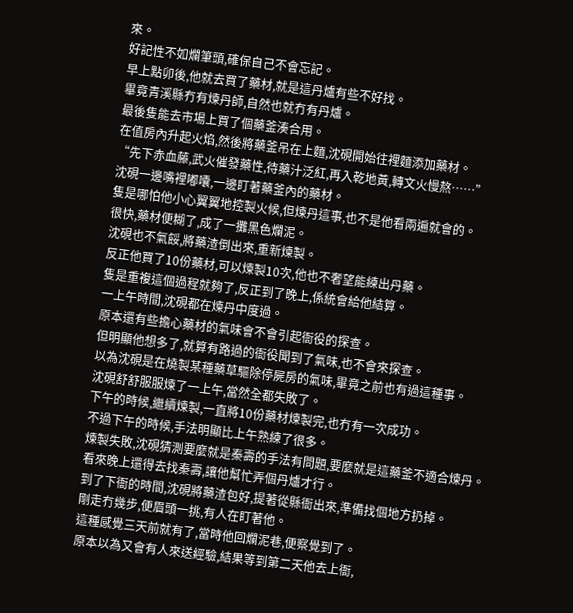來。
好記性不如爛筆頭,確保自己不會忘記。
早上點卯後,他就去買了藥材,就是這丹爐有些不好找。
畢竟青溪縣冇有煉丹師,自然也就冇有丹爐。
最後隻能去市場上買了個藥釜湊合用。
在值房內升起火焰,然後將藥釜吊在上麵,沈硯開始往裡麵添加藥材。
“先下赤血藤,武火催發藥性,待藥汁泛紅,再入乾地黃,轉文火慢熬……”
沈硯一邊嘴裡嘟囔,一邊盯著藥釜內的藥材。
隻是哪怕他小心翼翼地控製火候,但煉丹這事,也不是他看兩遍就會的。
很快,藥材便糊了,成了一攤黑色爛泥。
沈硯也不氣餒,將藥渣倒出來,重新煉製。
反正他買了10份藥材,可以煉製10次,他也不奢望能練出丹藥。
隻是重複這個過程就夠了,反正到了晚上,係統會給他結算。
一上午時間,沈硯都在煉丹中度過。
原本還有些擔心藥材的氣味會不會引起衙役的探查。
但明顯他想多了,就算有路過的衙役聞到了氣味,也不會來探查。
以為沈硯是在燒製某種藥草驅除停屍房的氣味,畢竟之前也有過這種事。
沈硯舒舒服服煉了一上午,當然全都失敗了。
下午的時候,繼續煉製,一直將10份藥材煉製完,也冇有一次成功。
不過下午的時候,手法明顯比上午熟練了很多。
煉製失敗,沈硯猜測要麼就是秦壽的手法有問題,要麼就是這藥釜不適合煉丹。
看來晚上還得去找秦壽,讓他幫忙弄個丹爐才行。
到了下衙的時間,沈硯將藥渣包好,提著從縣衙出來,準備找個地方扔掉。
剛走冇幾步,便眉頭一挑,有人在盯著他。
這種感覺三天前就有了,當時他回爛泥巷,便察覺到了。
原本以為又會有人來送經驗,結果等到第二天他去上衙,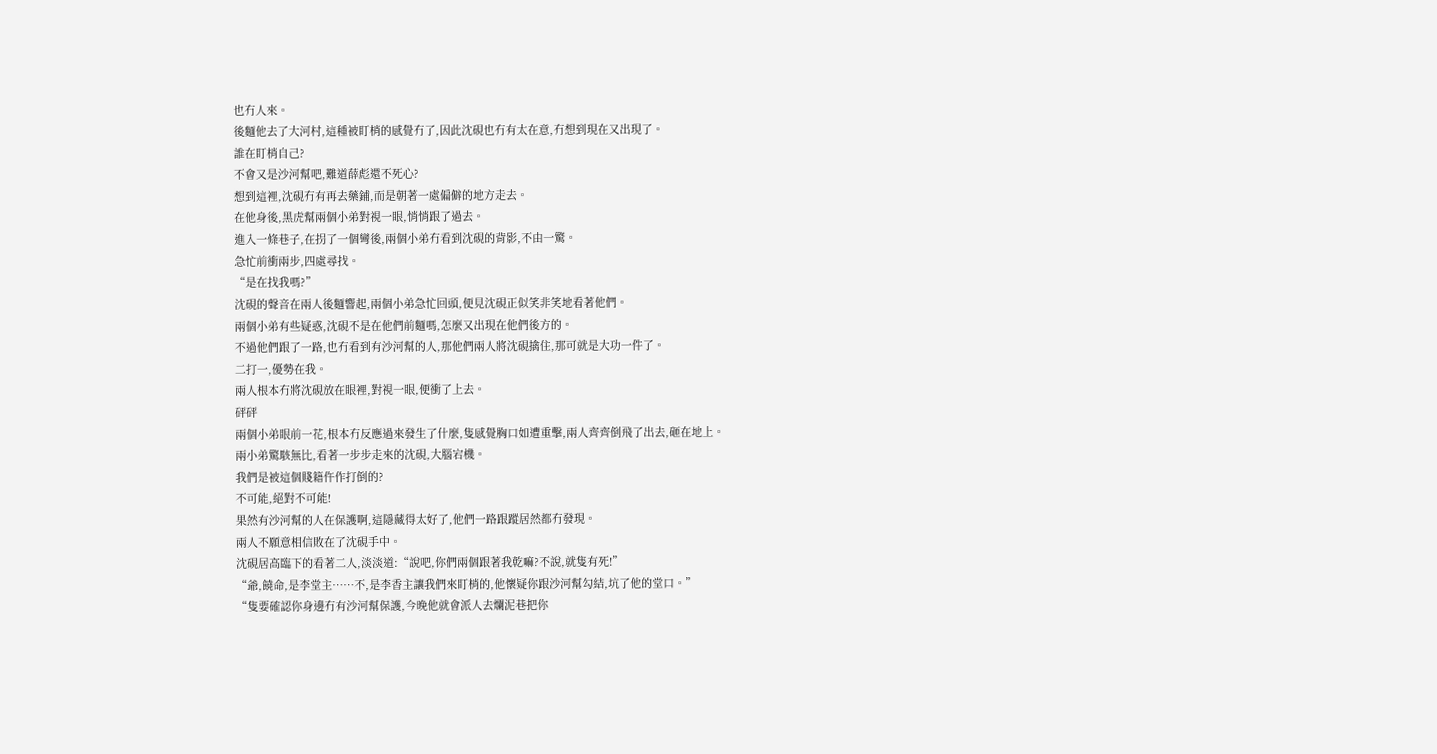也冇人來。
後麵他去了大河村,這種被盯梢的感覺冇了,因此沈硯也冇有太在意,冇想到現在又出現了。
誰在盯梢自己?
不會又是沙河幫吧,難道薛彪還不死心?
想到這裡,沈硯冇有再去藥鋪,而是朝著一處偏僻的地方走去。
在他身後,黑虎幫兩個小弟對視一眼,悄悄跟了過去。
進入一條巷子,在拐了一個彎後,兩個小弟冇看到沈硯的背影,不由一驚。
急忙前衝兩步,四處尋找。
“是在找我嗎?”
沈硯的聲音在兩人後麵響起,兩個小弟急忙回頭,便見沈硯正似笑非笑地看著他們。
兩個小弟有些疑惑,沈硯不是在他們前麵嗎,怎麼又出現在他們後方的。
不過他們跟了一路,也冇看到有沙河幫的人,那他們兩人將沈硯擒住,那可就是大功一件了。
二打一,優勢在我。
兩人根本冇將沈硯放在眼裡,對視一眼,便衝了上去。
砰砰
兩個小弟眼前一花,根本冇反應過來發生了什麼,隻感覺胸口如遭重擊,兩人齊齊倒飛了出去,砸在地上。
兩小弟驚駭無比,看著一步步走來的沈硯,大腦宕機。
我們是被這個賤籍仵作打倒的?
不可能,絕對不可能!
果然有沙河幫的人在保護啊,這隱藏得太好了,他們一路跟蹤居然都冇發現。
兩人不願意相信敗在了沈硯手中。
沈硯居高臨下的看著二人,淡淡道:“說吧,你們兩個跟著我乾嘛?不說,就隻有死!”
“爺,饒命,是李堂主……不,是李香主讓我們來盯梢的,他懷疑你跟沙河幫勾結,坑了他的堂口。”
“隻要確認你身邊冇有沙河幫保護,今晚他就會派人去爛泥巷把你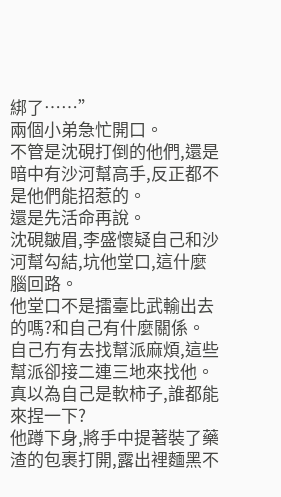綁了……”
兩個小弟急忙開口。
不管是沈硯打倒的他們,還是暗中有沙河幫高手,反正都不是他們能招惹的。
還是先活命再說。
沈硯皺眉,李盛懷疑自己和沙河幫勾結,坑他堂口,這什麼腦回路。
他堂口不是擂臺比武輸出去的嗎?和自己有什麼關係。
自己冇有去找幫派麻煩,這些幫派卻接二連三地來找他。
真以為自己是軟柿子,誰都能來捏一下?
他蹲下身,將手中提著裝了藥渣的包裹打開,露出裡麵黑不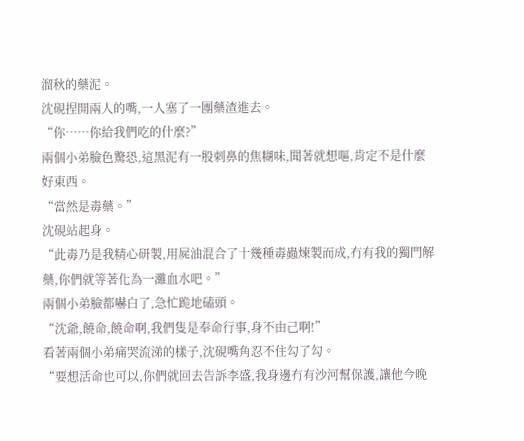溜秋的藥泥。
沈硯捏開兩人的嘴,一人塞了一團藥渣進去。
“你……你給我們吃的什麼?”
兩個小弟臉色驚恐,這黑泥有一股刺鼻的焦糊味,聞著就想嘔,肯定不是什麼好東西。
“當然是毒藥。”
沈硯站起身。
“此毒乃是我精心研製,用屍油混合了十幾種毒蟲煉製而成,冇有我的獨門解藥,你們就等著化為一灘血水吧。”
兩個小弟臉都嚇白了,急忙跪地磕頭。
“沈爺,饒命,饒命啊,我們隻是奉命行事,身不由己啊!”
看著兩個小弟痛哭流涕的樣子,沈硯嘴角忍不住勾了勾。
“要想活命也可以,你們就回去告訴李盛,我身邊冇有沙河幫保護,讓他今晚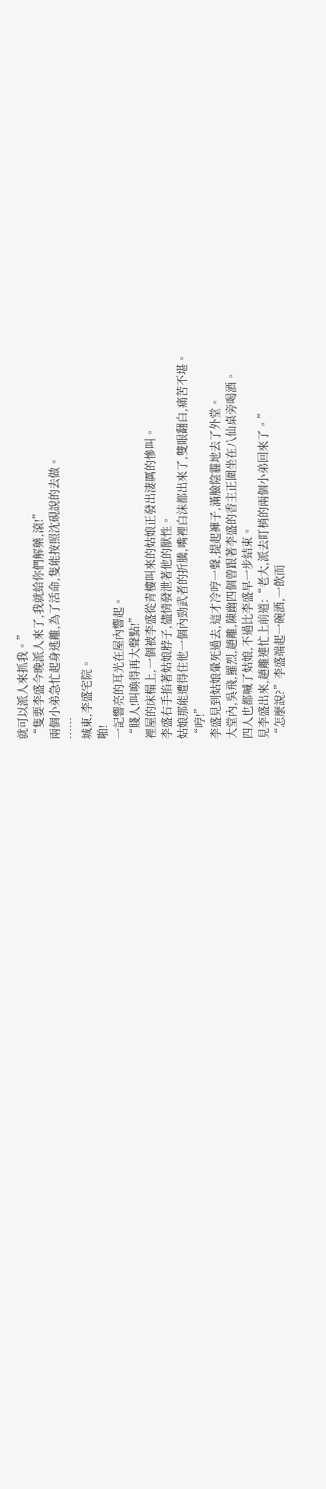就可以派人來抓我。”
“隻要李盛今晚派人來了,我就給你們解藥,滾!”
兩個小弟急忙起身逃離,為了活命,隻能按照沈硯說的去做。
……
城東,李盛宅院。
啪!
一記響亮的耳光在屋內響起。
“賤人!叫喚得再大聲點!”
裡屋的床榻上,一個被李盛從青樓叫來的姑娘正發出淒厲的慘叫。
李盛右手掐著姑娘脖子,儘情發泄著他的獸性。
姑娘那能遭得住他一個內勁武者的折騰,嘴裡白沫都出來了,雙眼翻白,痛苦不堪。
“哼!”
李盛見到姑娘暈死過去,這才冷哼一聲,提起褲子,滿臉陰霾地去了外堂。
大堂內,吳飛,羅烈,趙離,陳幽四個曾跟著李盛的香主正圍坐在八仙桌旁喝酒。
四人也都喊了姑娘,不過比李盛早一步結束。
見李盛出來,趙離連忙上前道:“老大,派去盯梢的兩個小弟回來了。”
“怎麼說?”李盛端起一碗酒,一飲而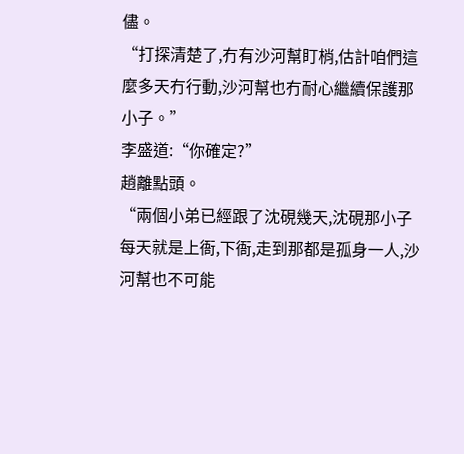儘。
“打探清楚了,冇有沙河幫盯梢,估計咱們這麼多天冇行動,沙河幫也冇耐心繼續保護那小子。”
李盛道:“你確定?”
趙離點頭。
“兩個小弟已經跟了沈硯幾天,沈硯那小子每天就是上衙,下衙,走到那都是孤身一人,沙河幫也不可能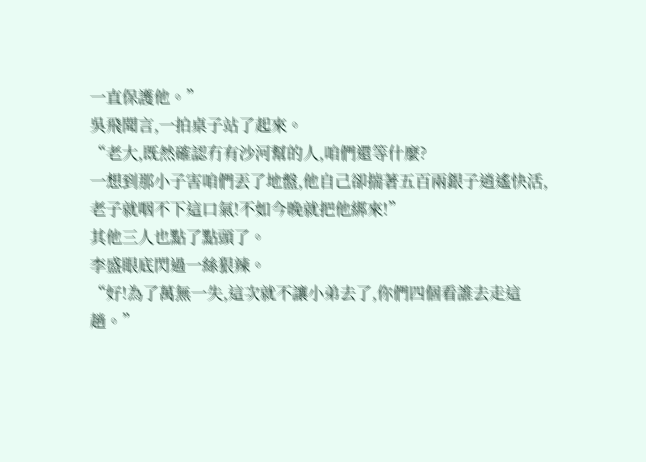一直保護他。”
吳飛聞言,一拍桌子站了起來。
“老大,既然確認冇有沙河幫的人,咱們還等什麼?
一想到那小子害咱們丟了地盤,他自己卻揣著五百兩銀子逍遙快活,老子就咽不下這口氣!不如今晚就把他綁來!”
其他三人也點了點頭了。
李盛眼底閃過一絲狠辣。
“好!為了萬無一失,這次就不讓小弟去了,你們四個看誰去走這趟。”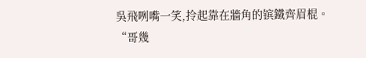吳飛咧嘴一笑,拎起靠在牆角的镔鐵齊眉棍。
“哥幾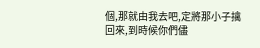個,那就由我去吧,定將那小子擒回來,到時候你們儘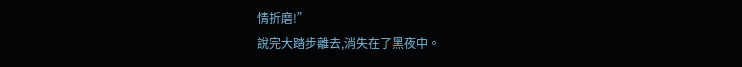情折磨!”
說完大踏步離去,消失在了黑夜中。